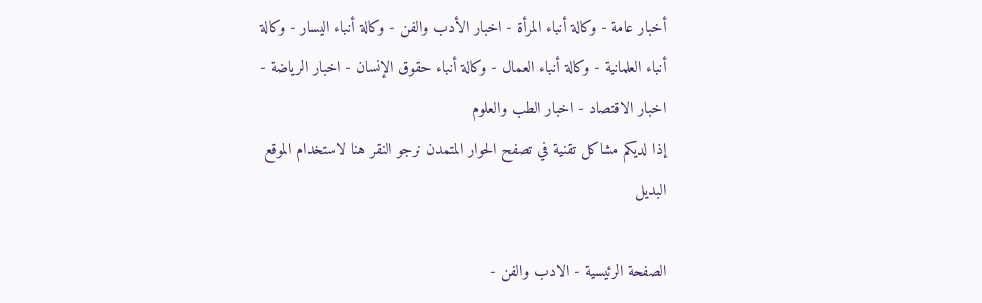أخبار عامة - وكالة أنباء المرأة - اخبار الأدب والفن - وكالة أنباء اليسار - وكالة أنباء العلمانية - وكالة أنباء العمال - وكالة أنباء حقوق الإنسان - اخبار الرياضة - اخبار الاقتصاد - اخبار الطب والعلوم
إذا لديكم مشاكل تقنية في تصفح الحوار المتمدن نرجو النقر هنا لاستخدام الموقع البديل

الصفحة الرئيسية - الادب والفن -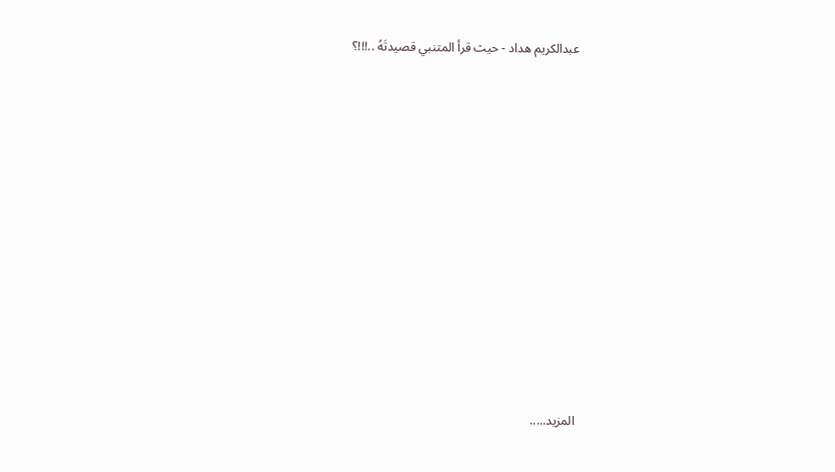عبدالكريم هداد - حيث قرأ المتنبي قصيدتَهُ ..!!!؟














المزيد.....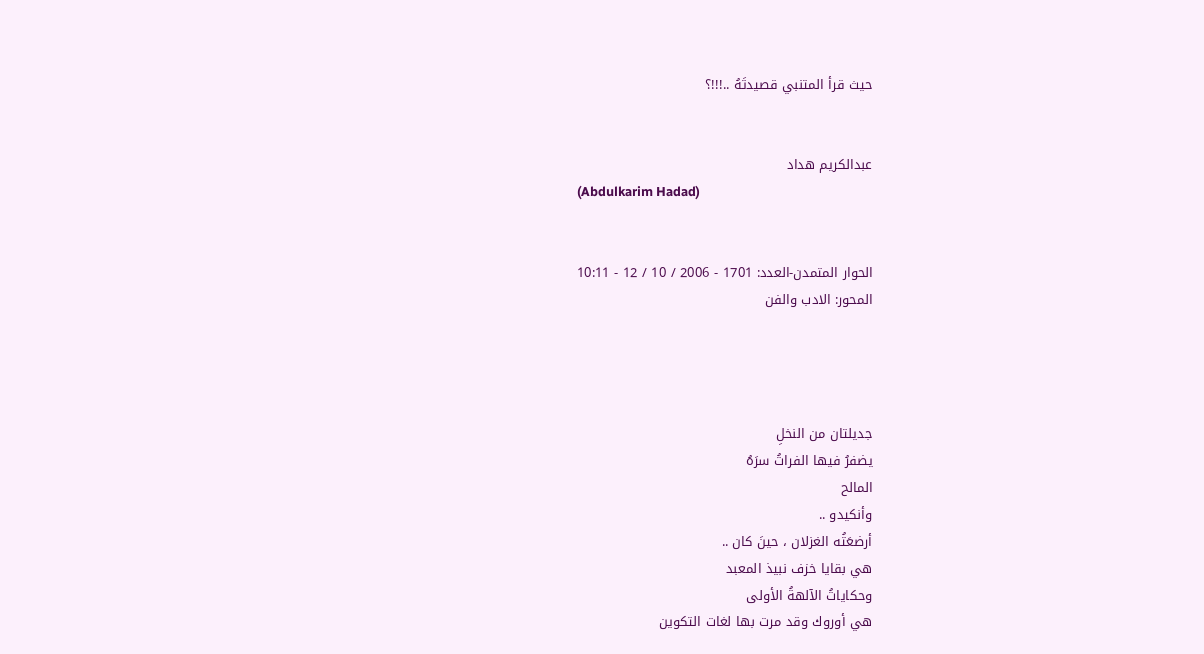حيث قرأ المتنبي قصيدتَهُ ..!!!؟


عبدالكريم هداد
(Abdulkarim Hadad)


الحوار المتمدن-العدد: 1701 - 2006 / 10 / 12 - 10:11
المحور: الادب والفن




جديلتان من النخلِ
يضفرُ فيها الفراتُ سرَهُ
المالح
وأنكيدو ..
أرضعَتُه الغزلان ، حينَ كان ..
هي بقايا خزف نبيذ المعبد
وحكاياتُ الآلهةُ الأولى
هي أوروك وقد مرت بها لغات التكوين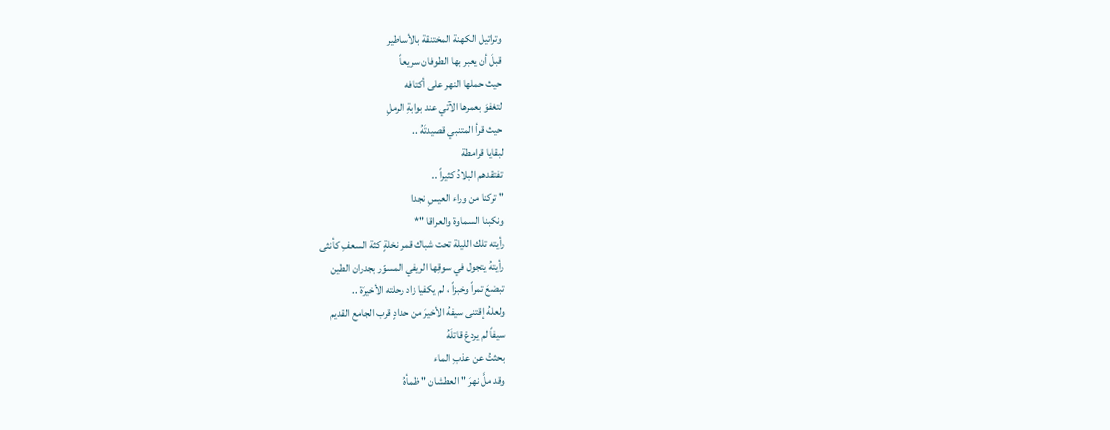وتراتيل الكهنة المختنقة بالأساطير
قبلَ أن يعبر بها الطوفان سريعاً
حيث حملها النهر على أكتافه
لتغفوَ بعمرها الآتي عند بوابةِ الرملِ
حيث قرأ المتنبي قصيدتَهُ ..
لبقايا قرامطة
تفتقدهم البلادُ كثيراً ..
" تركنا من وراء العيسِ نجدا
ونكبنا السماوة والعراقا "*
رأيته تلك الليلة تحت شباك قمر نخلةٍ كثة السعفِ كأنثى
رأيتهُ يتجول في سوقِها الريفي المسوّر بجدران الطين
تبضعَ تمراً وخبزاً ، لم يكفيا زاد رحلته الأخيرَة ..
ولعلهُ إقتنى سيفهُ الأخيرَ من حدادٍ قرب الجامع القديم
سيفاً لم يردعْ قاتلَهُ
بحثتُ عن عذبِ الماء
وقد ملَّ نهرَ " العطشان " ظمأهُ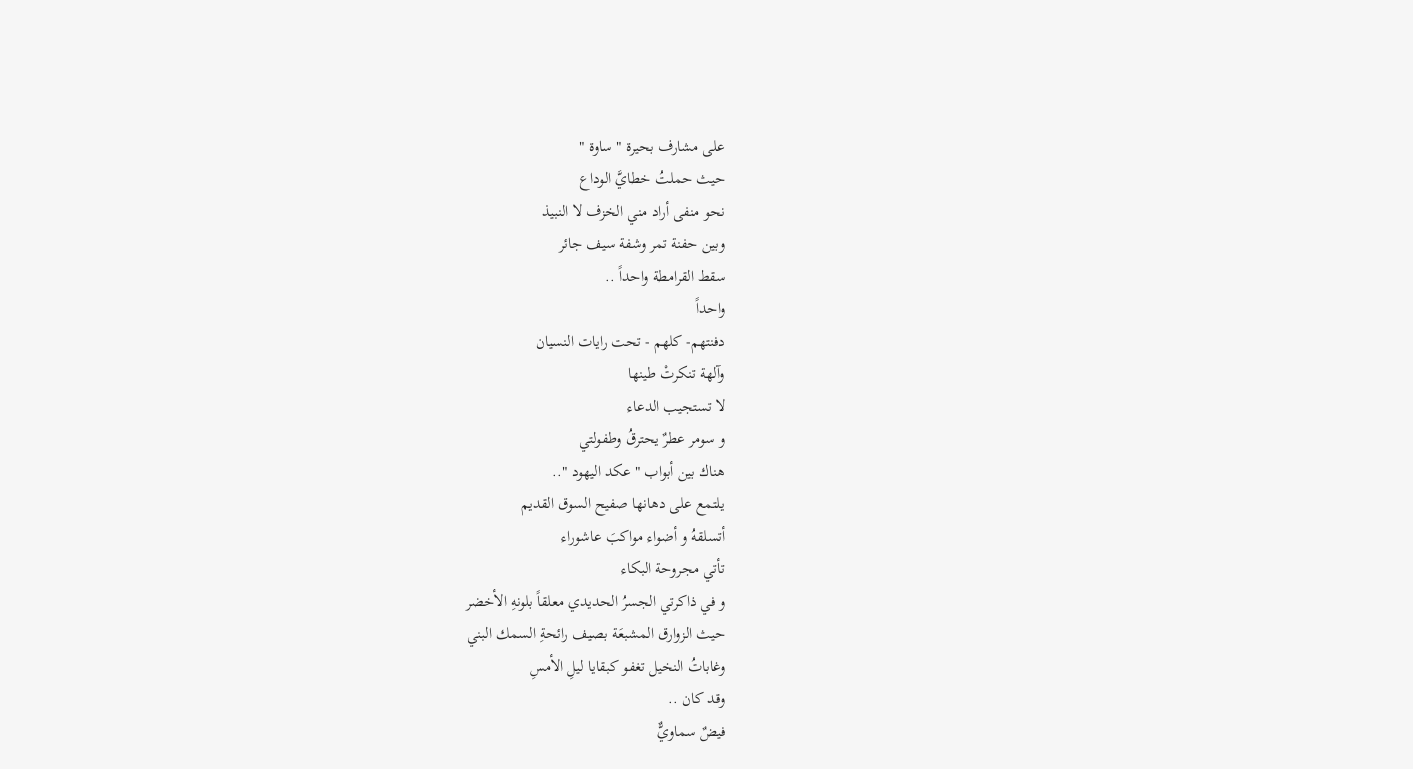على مشارف بحيرة " ساوة "
حيث حملتُ خطايَّ الوداع
نحو منفى أراد مني الخزف لا النبيذ
وبين حفنة تمر وشفة سيف جائر
سقط القرامطة واحداً ..
واحداً
دفنتهم- كلهم - تحت رايات النسيان
وآلهة تنكرتْ طينها
لا تستجيب الدعاء
و سومر عطرٌ يحترقُ وطفولتي
هناك بين أبواب " عكد اليهود "..
يلتمع على دهانها صفيح السوق القديم
أتسلقهُ و أضواء مواكبَ عاشوراء
تأتي مجروحة البكاء
و في ذاكرتي الجسرُ الحديدي معلقاً بلونهِ الأخضر
حيث الزوارق المشبعَة بصيف رائحةِ السمك البني
وغاباتُ النخيل تغفو كبقايا ليلِ الأمسِ
وقد كان ..
فيضٌ سماويٌّ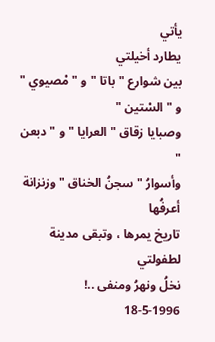يأتي
يطارد أخيلتي
بين شوارع " باتا " و " مْصيوي " و " السْتين "
وصبايا زقاق " العرايا " و " دبعن "
وأسوارُ " سجنُ الخناق " وزنزانة أعرفُها
تاريخ يمرها ، وتبقى مدينة لطفولتي
نخلُ ونهرُ ومنفى ..!
18-5-1996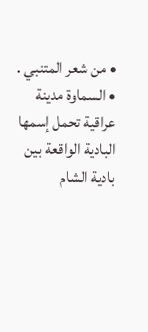• من شعر المتنبي .
• السماوة مدينة عراقية تحمل إسمها البادية الواقعة بين بادية الشام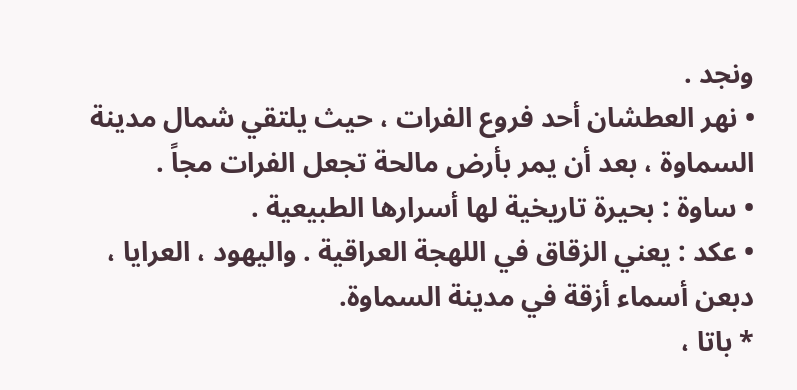ونجد .
• نهر العطشان أحد فروع الفرات ، حيث يلتقي شمال مدينة السماوة ، بعد أن يمر بأرض مالحة تجعل الفرات مجاً .
• ساوة : بحيرة تاريخية لها أسرارها الطبيعية .
• عكد : يعني الزقاق في اللهجة العراقية . واليهود ، العرايا ، دبعن أسماء أزقة في مدينة السماوة.
* باتا ،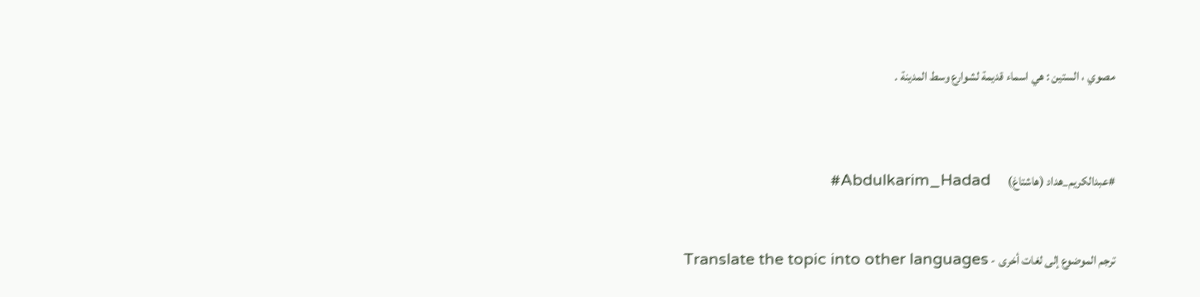مصوي ، الستين : هي اسماء قديمة لشوارع وسط المدينة .



#عبدالكريم_هداد (هاشتاغ)       Abdulkarim_Hadad#


ترجم الموضوع إلى لغات أخرى - Translate the topic into other languages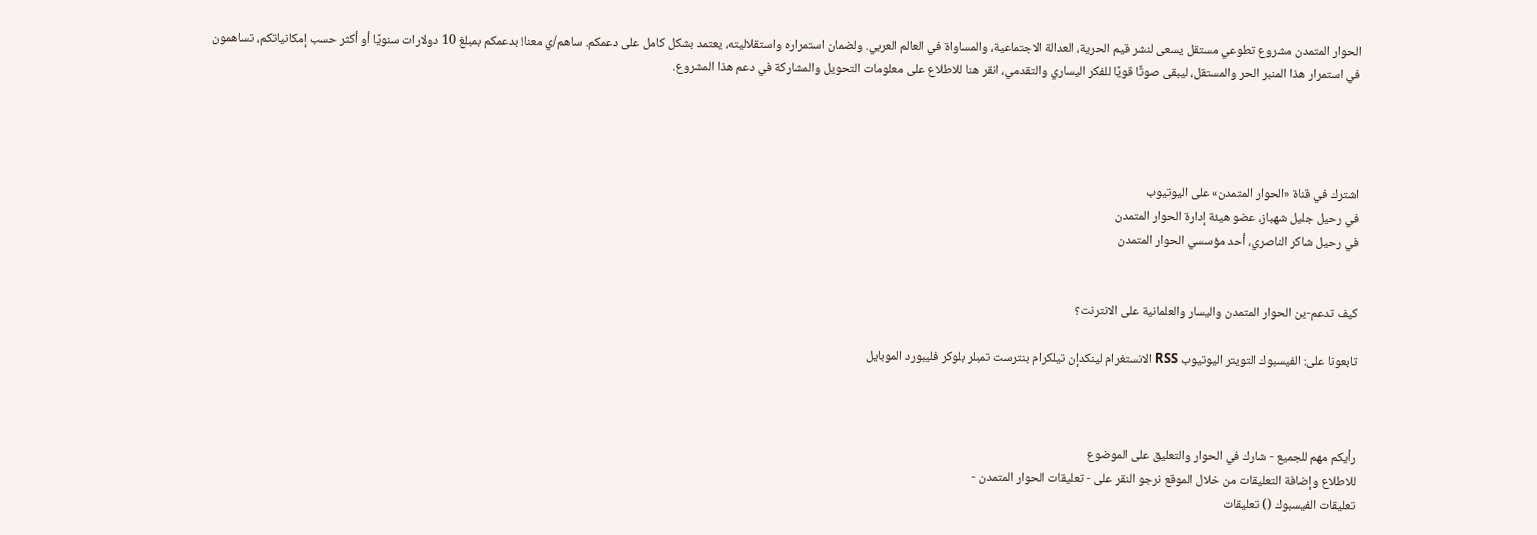الحوار المتمدن مشروع تطوعي مستقل يسعى لنشر قيم الحرية، العدالة الاجتماعية، والمساواة في العالم العربي. ولضمان استمراره واستقلاليته، يعتمد بشكل كامل على دعمكم. ساهم/ي معنا! بدعمكم بمبلغ 10 دولارات سنويًا أو أكثر حسب إمكانياتكم، تساهمون في استمرار هذا المنبر الحر والمستقل، ليبقى صوتًا قويًا للفكر اليساري والتقدمي، انقر هنا للاطلاع على معلومات التحويل والمشاركة في دعم هذا المشروع.




اشترك في قناة «الحوار المتمدن» على اليوتيوب
في رحيل جليل شهباز، عضو هيئة إدارة الحوار المتمدن
في رحيل شاكر الناصري، أحد مؤسسي الحوار المتمدن


كيف تدعم-ين الحوار المتمدن واليسار والعلمانية على الانترنت؟

تابعونا على: الفيسبوك التويتر اليوتيوب RSS الانستغرام لينكدإن تيلكرام بنترست تمبلر بلوكر فليبورد الموبايل



رأيكم مهم للجميع - شارك في الحوار والتعليق على الموضوع
للاطلاع وإضافة التعليقات من خلال الموقع نرجو النقر على - تعليقات الحوار المتمدن -
تعليقات الفيسبوك () تعليقات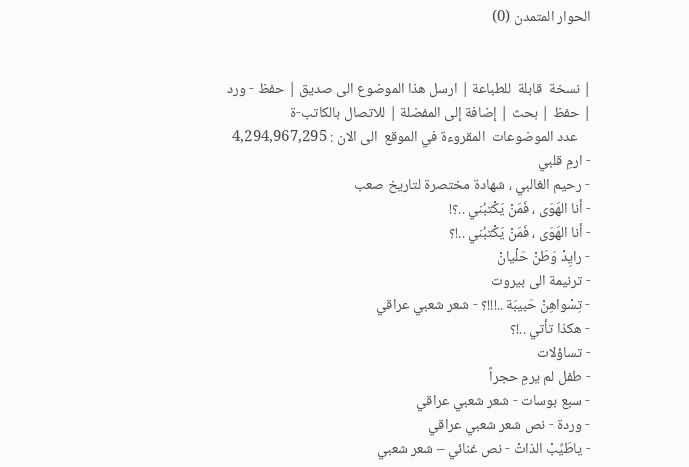الحوار المتمدن (0)


| نسخة  قابلة  للطباعة | ارسل هذا الموضوع الى صديق | حفظ - ورد
| حفظ | بحث | إضافة إلى المفضلة | للاتصال بالكاتب-ة
    عدد الموضوعات  المقروءة في الموقع  الى الان : 4,294,967,295
- ارمِ قلبي
- رحيم الغالبي ، شهادة مختصرة لتاريخ صعب
- أنا الهَوَى ، فَمَنْ يَكْتبُني ..؟!
- أنا الهَوَى ، فَمَنْ يَكْتبُني ..!؟
- رايِدْ وَطَنْ حَلْيانْ
- ترنيمة الى بيروت
- تِسْواهِنْ حَبيبَة ..!!!؟ - شعر شعبي عراقي
- هكذا تأتي ..!؟
- تساؤلات
- طفل لم يرمِ حجراً
- سبع بوسات - شعر شعبي عراقي
- وردة - نص شعر شعبي عراقي
- ياطَيِّبْ الذاتْ - نص غنائي – شعر شعبي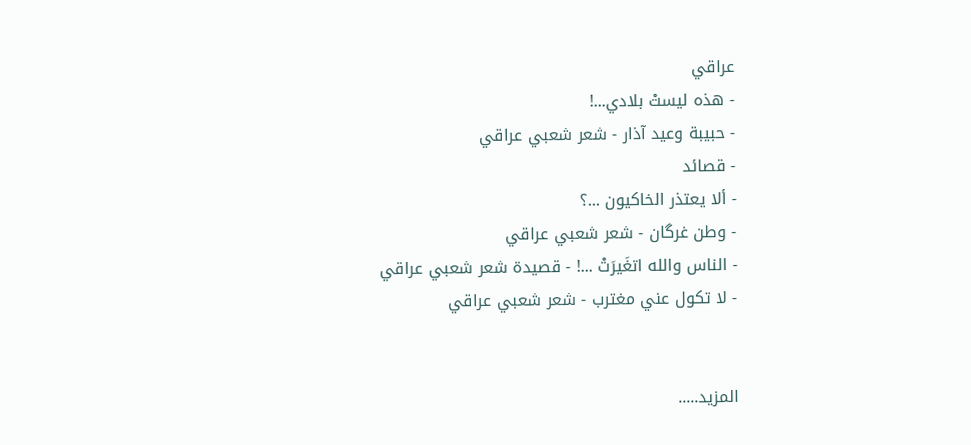عراقي
- هذه ليستْ بلادي...!
- حبيبة وعيد آذار - شعر شعبي عراقي
- قصائد
- ألا يعتذر الخاكيون ...؟
- وطن غرگان - شعر شعبي عراقي
- الناس والله اتغَيرَتْ ...! - قصيدة شعر شعبي عراقي
- لا تكول عني مغترب - شعر شعبي عراقي


المزيد.....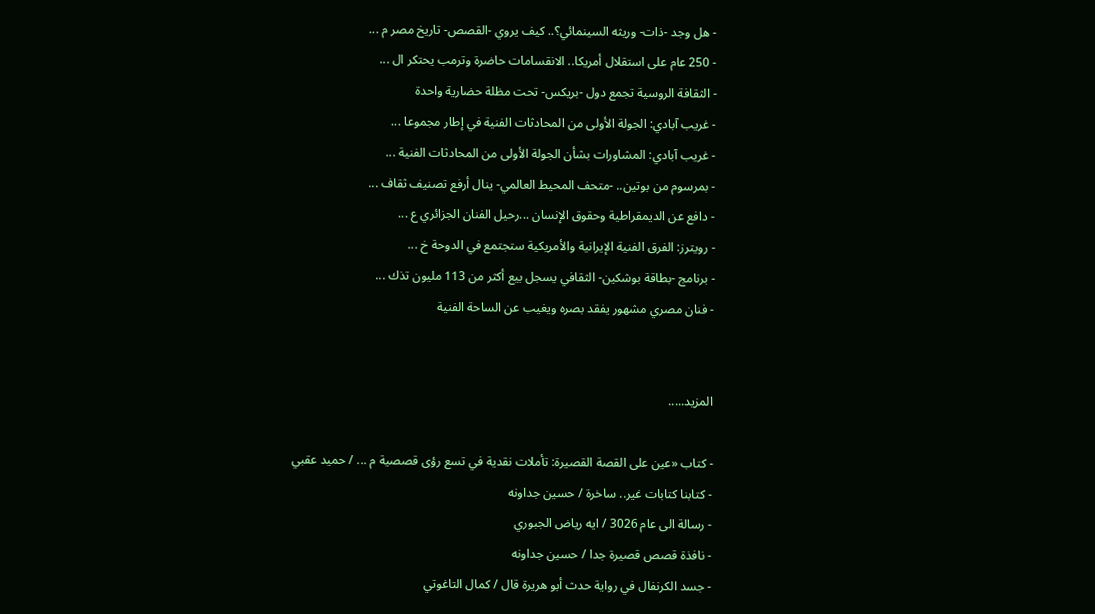- هل وجد -ذات- وريثه السينمائي؟.. كيف يروي -القصص- تاريخ مصر م ...
- 250 عام على استقلال أمريكا.. الانقسامات حاضرة وترمب يحتكر ال ...
- الثقافة الروسية تجمع دول -بريكس- تحت مظلة حضارية واحدة
- غريب آبادي: الجولة الأولى من المحادثات الفنية في إطار مجموعا ...
- غريب آبادي: المشاورات بشأن الجولة الأولى من المحادثات الفنية ...
- بمرسوم من بوتين.. -متحف المحيط العالمي- ينال أرفع تصنيف ثقاف ...
- دافع عن الديمقراطية وحقوق الإنسان ...رحيل الفنان الجزائري ع ...
- رويترز: الفرق الفنية الإيرانية والأمريكية ستجتمع في الدوحة خ ...
- برنامج -بطاقة بوشكين- الثقافي يسجل بيع أكثر من 113 مليون تذك ...
- فنان مصري مشهور يفقد بصره ويغيب عن الساحة الفنية


المزيد.....

- كتاب «عين على القصة القصيرة: تأملات نقدية في تسع رؤى قصصية م ... / حميد عقبي
- كتابنا كتابات غير.. ساخرة / حسين جداونه
- رسالة الى عام 3026 / ايه رياض الجبوري
- نافذة قصص قصيرة جدا / حسين جداونه
- جسد الكرنفال في رواية حدث أبو هريرة قال / كمال التاغوتي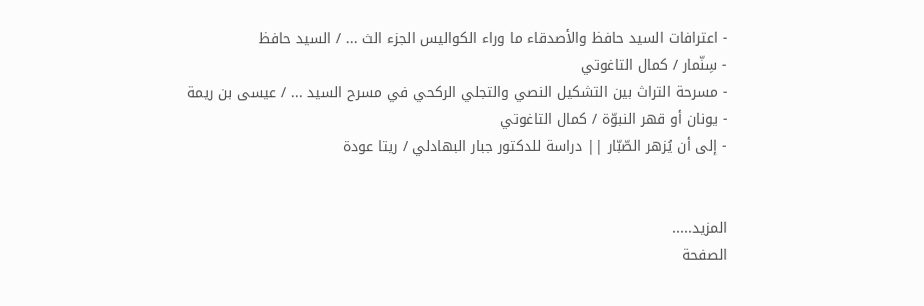- اعترافات السيد حافظ والأصدقاء ما وراء الكواليس الجزء الث ... / السيد حافظ
- سِنّمار / كمال التاغوتي
- مسرحة التراث بين التشكيل النصي والتجلي الركحي في مسرح السيد ... / عيسى بن ريمة
- يونان أو قهر النبوّة / كمال التاغوتي
- إلى أن يُزهر الصّبّار || دراسة للدكتور جبار البهادلي / ريتا عودة


المزيد.....
الصفحة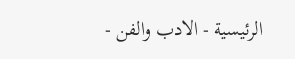الرئيسية - الادب والفن -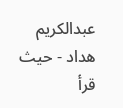عبدالكريم هداد - حيث قرأ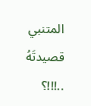المتنبي قصيدتَهُ ..!!!؟